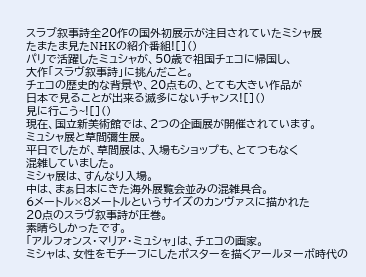スラブ叙事詩全20作の国外初展示が注目されていたミシャ展
たまたま見たNHKの紹介番組![]()
パリで活躍したミュシャが、50歳で祖国チェコに帰国し、
大作「スラヴ叙事詩」に挑んだこと。
チェコの歴史的な背景や、20点もの、とても大きい作品が
日本で見ることが出来る滅多にないチャンス![]()
見に行こう~![]()
現在、国立新美術館では、2つの企画展が開催されています。
ミュシャ展と草間彌生展。
平日でしたが、草間展は、入場もショップも、とてつもなく
混雑していました。
ミシャ展は、すんなり入場。
中は、まぁ日本にきた海外展覧会並みの混雑具合。
6メートル×8メートルというサイズのカンヴァスに描かれた
20点のスラヴ叙事詩が圧巻。
素晴らしかったです。
「アルフォンス・マリア・ミュシャ」は、チェコの画家。
ミシャは、女性をモチーフにしたポスターを描くアールヌーボ時代の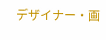デザイナー・画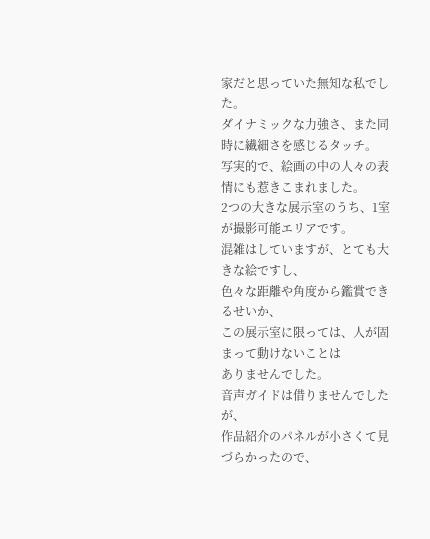家だと思っていた無知な私でした。
ダイナミックな力強さ、また同時に繊細さを感じるタッチ。
写実的で、絵画の中の人々の表情にも惹きこまれました。
2つの大きな展示室のうち、1室が撮影可能エリアです。
混雑はしていますが、とても大きな絵ですし、
色々な距離や角度から鑑賞できるせいか、
この展示室に限っては、人が固まって動けないことは
ありませんでした。
音声ガイドは借りませんでしたが、
作品紹介のパネルが小さくて見づらかったので、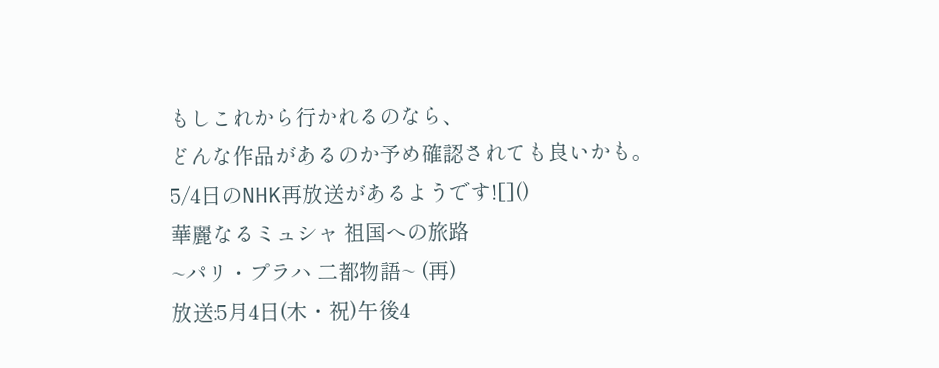もしこれから行かれるのなら、
どんな作品があるのか予め確認されても良いかも。
5/4日のNHK再放送があるようです![]()
華麗なるミュシャ 祖国への旅路
~パリ・プラハ 二都物語~ (再)
放送:5月4日(木・祝)午後4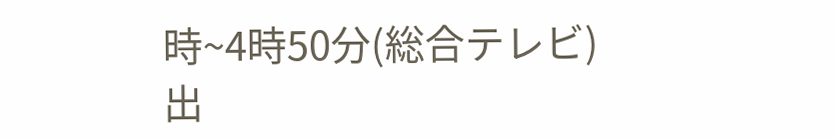時~4時50分(総合テレビ)
出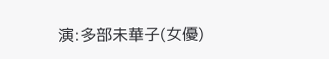演:多部未華子(女優)